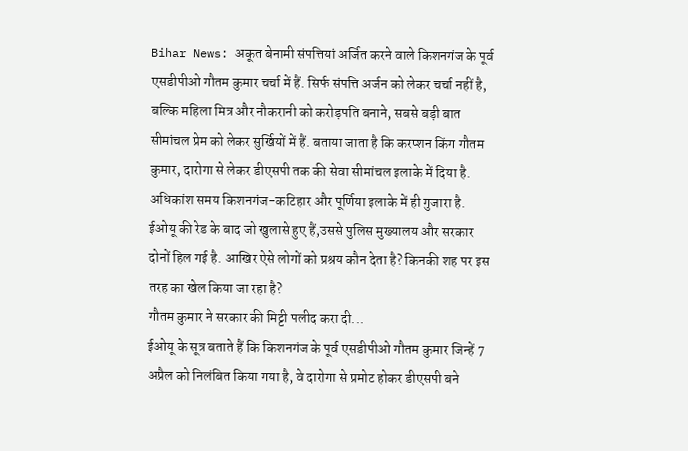Bihar News: अकूत बेनामी संपत्तियां अर्जित करने वाले किशनगंज के पूर्व एसडीपीओ गौतम कुमार चर्चा में हैं. सिर्फ संपत्ति अर्जन को लेकर चर्चा नहीं है, बल्कि महिला मित्र और नौकरानी को करोड़पति बनाने, सबसे बड़ी बात सीमांचल प्रेम को लेकर सुर्खियों में हैं. बताया जाता है कि करप्शन किंग गौतम कुमार, दारोगा से लेकर डीएसपी तक की सेवा सीमांचल इलाके में दिया है. अधिकांश समय किशनगंज-कटिहार और पूर्णिया इलाके में ही गुजारा है. ईओयू की रेड के बाद जो खुलासे हुए हैं,उससे पुलिस मुख्यालय और सरकार दोनों हिल गई है. आखिर ऐसे लोगों को प्रश्रय कौन देता है? किनकी शह पर इस तरह का खेल किया जा रहा है?
गौतम कुमार ने सरकार की मिट्टी पलीद करा दी...
ईओयू के सूत्र बताते हैं कि किशनगंज के पूर्व एसडीपीओ गौतम कुमार जिन्हें 7 अप्रैल को निलंबित किया गया है, वे दारोगा से प्रमोट होकर डीएसपी बने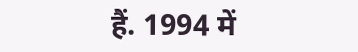हैं. 1994 में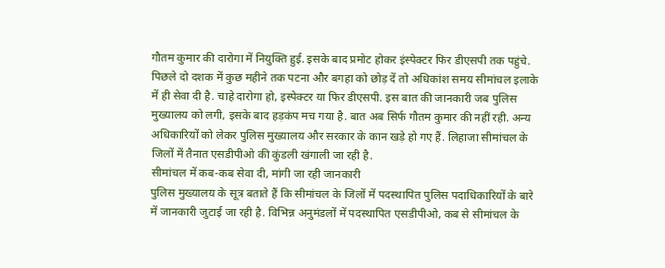गौतम कुमार की दारोगा में नियुक्ति हुई. इसके बाद प्रमोट होकर इंस्पेक्टर फिर डीएसपी तक पहुंचे. पिछले दो दशक में कुछ महीने तक पटना और बगहा को छोड़ दें तो अधिकांश समय सीमांचल इलाके में ही सेवा दी है. चाहे दारोगा हो, इस्पेक्टर या फिर डीएसपी. इस बात की जानकारी जब पुलिस मुख्यालय को लगी, इसके बाद हड़कंप मच गया है. बात अब सिर्फ गौतम कुमार की नहीं रही. अन्य अधिकारियों को लेकर पुलिस मुख्यालय और सरकार के कान खड़े हो गए हैं. लिहाजा सीमांचल के जिलों में तैनात एसडीपीओ की कुंडली खंगाली जा रही है.
सीमांचल में कब-कब सेवा दी, मांगी जा रही जानकारी
पुलिस मुख्यालय के सूत्र बताते हैं कि सीमांचल के जिलों में पदस्थापित पुलिस पदाधिकारियों के बारे में जानकारी जुटाई जा रही है. विभिन्न अनुमंडलों में पदस्थापित एसडीपीओ, कब से सीमांचल के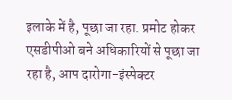इलाके में है, पूछा जा रहा. प्रमोट होकर एसडीपीओ बने अधिकारियों से पूछा जा रहा है, आप दारोगा-इंस्पेक्टर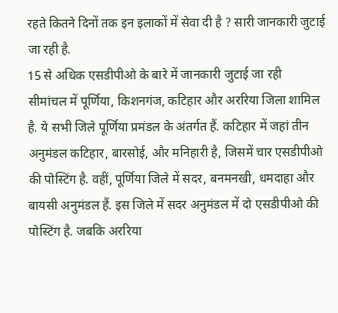रहते कितने दिनों तक इन इलाकों में सेवा दी है ? सारी जानकारी जुटाई जा रही है.
15 से अधिक एसडीपीओ के बारे में जानकारी जुटाई जा रही
सीमांचल में पूर्णिया, किशनगंज, कटिहार और अररिया जिला शामिल है. ये सभी जिले पूर्णिया प्रमंडल के अंतर्गत हैं. कटिहार में जहां तीन अनुमंडल कटिहार, बारसोई, और मनिहारी है, जिसमें चार एसडीपीओ की पोस्टिंग है. वहीं, पूर्णिया जिले में सदर, बनमनखी, धमदाहा और बायसी अनुमंडल हैं. इस जिले में सदर अनुमंडल में दो एसडीपीओ की पोस्टिंग है. जबकि अररिया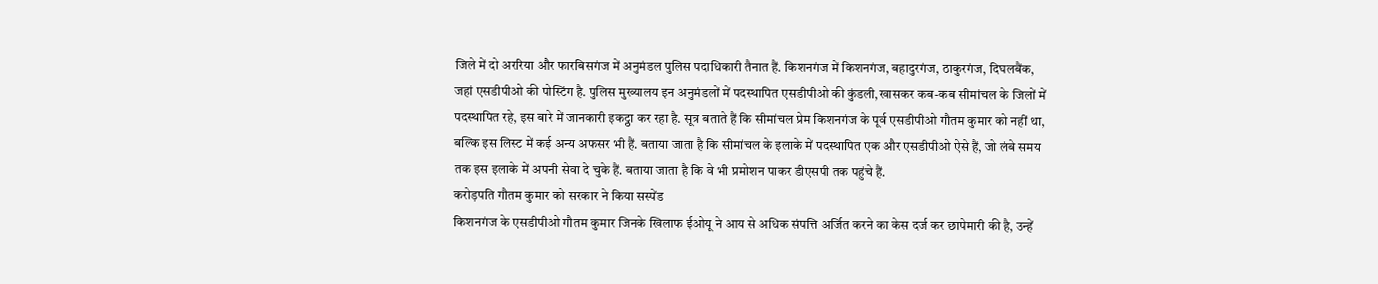जिले में दो अररिया और फारबिसगंज में अनुमंडल पुलिस पदाधिकारी तैनात हैं. किशनगंज में किशनगंज, बहादुरगंज, ठाकुरगंज, दिघलबैंक, जहां एसडीपीओ की पोस्टिंग है. पुलिस मुख्यालय इन अनुमंडलों में पदस्थापित एसडीपीओ की कुंडली,खासकर कब-कब सीमांचल के जिलों में पदस्थापित रहे, इस बारे में जानकारी इकट्ठा कर रहा है. सूत्र बताते हैं कि सीमांचल प्रेम किशनगंज के पूर्व एसडीपीओ गौतम कुमार को नहीं था, बल्कि इस लिस्ट में कई अन्य अफसर भी हैं. बताया जाता है कि सीमांचल के इलाके में पदस्थापित एक और एसडीपीओ ऐसे हैं, जो लंबे समय तक इस इलाके में अपनी सेवा दे चुके हैं. बताया जाता है कि वे भी प्रमोशन पाकर डीएसपी तक पहुंचे हैं.
करोड़पति गौतम कुमार को सरकार ने किया सस्पेंड
किशनगंज के एसडीपीओ गौतम कुमार जिनके खिलाफ ईओयू ने आय से अधिक संपत्ति अर्जित करने का केस दर्ज कर छापेमारी की है, उन्हें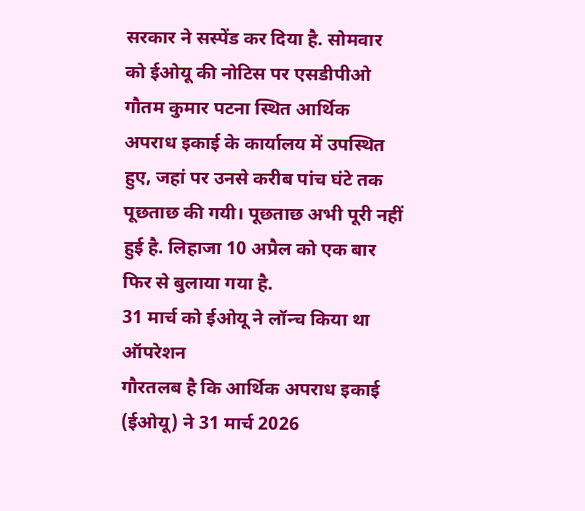सरकार ने सस्पेंड कर दिया है. सोमवार को ईओयू की नोटिस पर एसडीपीओ गौतम कुमार पटना स्थित आर्थिक अपराध इकाई के कार्यालय में उपस्थित हुए, जहां पर उनसे करीब पांच घंटे तक पूछताछ की गयी। पूछताछ अभी पूरी नहीं हुई है. लिहाजा 10 अप्रैल को एक बार फिर से बुलाया गया है.
31 मार्च को ईओयू ने लॉन्च किया था ऑपरेशन
गौरतलब है कि आर्थिक अपराध इकाई (ईओयू) ने 31 मार्च 2026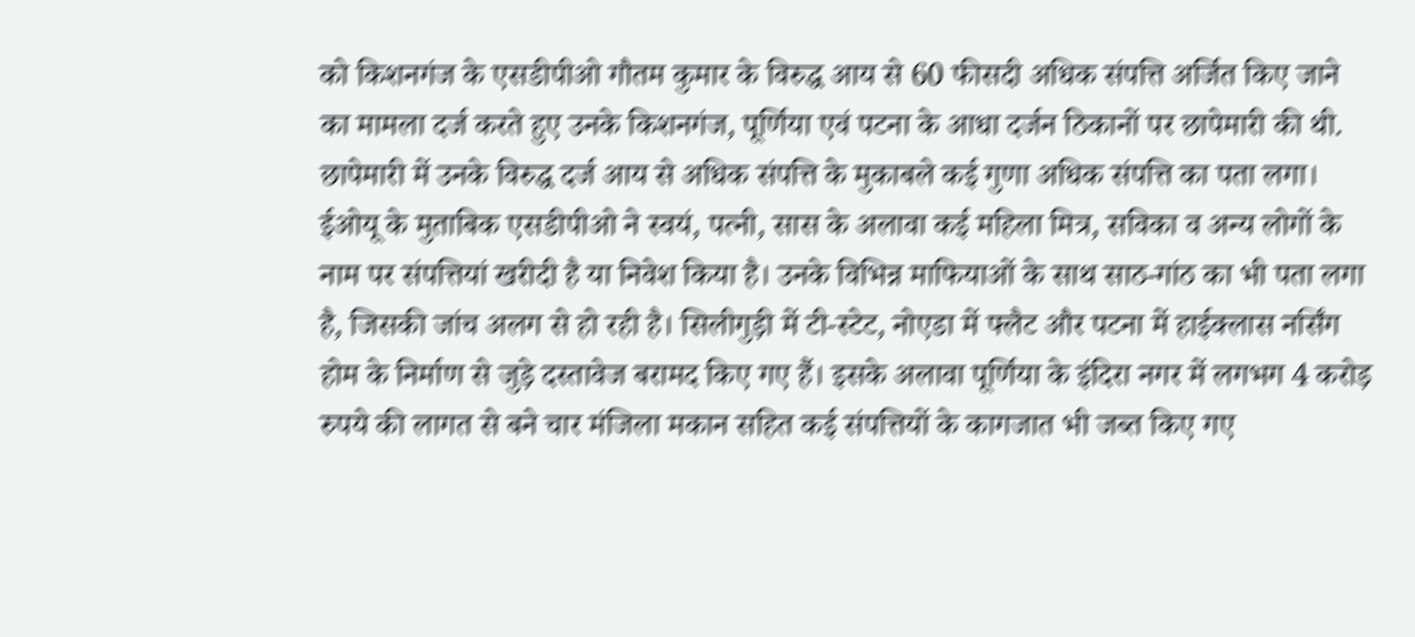को किशनगंज के एसडीपीओ गौतम कुमार के विरुद्ध आय से 60 फीसदी अधिक संपत्ति अर्जित किए जाने का मामला दर्ज करते हुए उनके किशनगंज, पूर्णिया एवं पटना के आधा दर्जन ठिकानों पर छापेमारी की थी. छापेमारी में उनके विरुद्ध दर्ज आय से अधिक संपत्ति के मुकाबले कई गुणा अधिक संपत्ति का पता लगा। ईओयू के मुताबिक एसडीपीओ ने स्वयं, पत्नी, सास के अलावा कई महिला मित्र, सविका व अन्य लोगों के नाम पर संपत्तियां खरीदी है या निवेश किया है। उनके विभिन्न माफियाओं के साथ साठ-गांठ का भी पता लगा है, जिसकी जांच अलग से हो रही है। सिलीगुड़ी में टी-स्टेट, नोएडा में फ्लैट और पटना में हाईक्लास नर्सिंग होम के निर्माण से जुड़े दस्तावेज बरामद किए गए हैं। इसके अलावा पूर्णिया के इंदिरा नगर में लगभग 4 करोड़ रुपये की लागत से बने चार मंजिला मकान सहित कई संपत्तियों के कागजात भी जब्त किए गए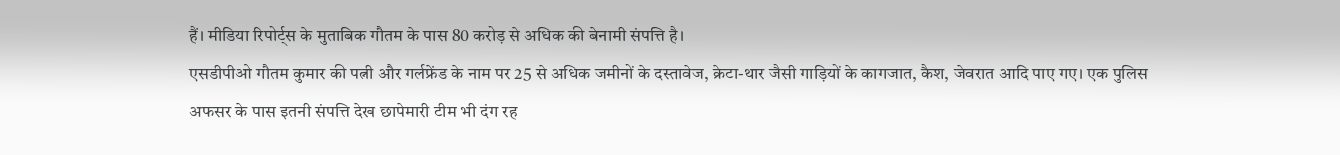हैं। मीडिया रिपोर्ट्स के मुताबिक गौतम के पास 80 करोड़ से अधिक की बेनामी संपत्ति है।
एसडीपीओ गौतम कुमार की पत्नी और गर्लफ्रेंड के नाम पर 25 से अधिक जमीनों के दस्तावेज, क्रेटा-थार जैसी गाड़ियों के कागजात, कैश, जेवरात आदि पाए गए। एक पुलिस अफसर के पास इतनी संपत्ति देख छापेमारी टीम भी दंग रह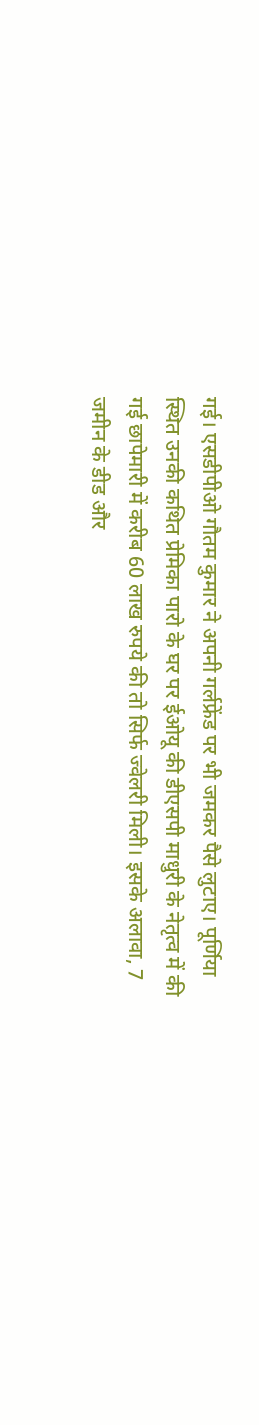गई। एसडीपीओ गौतम कुमार ने अपनी गर्लफ्रेंड पर भी जमकर पैसे लुटाए। पूर्णिया स्थित उनकी कथित प्रेमिका पारो के घर पर ईओयू की डीएसपी माधुरी के नेतृत्व में की गई छापेमारी में करीब 60 लाख रुपये की तो सिर्फ ज्वेलरी मिली। इसके अलावा, 7 जमीन के डीड और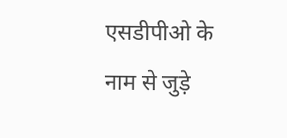एसडीपीओ के नाम से जुड़े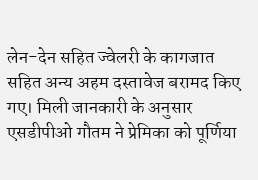लेन-देन सहित ज्वेलरी के कागजात सहित अन्य अहम दस्तावेज बरामद किए गए। मिली जानकारी के अनुसार एसडीपीओ गौतम ने प्रेमिका को पूर्णिया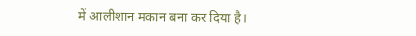में आलीशान मकान बना कर दिया है।